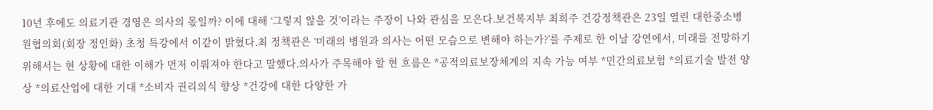10년 후에도 의료기관 경영은 의사의 몫일까? 이에 대해 ‘그렇지 않을 것’이라는 주장이 나와 관심을 모은다.보건복지부 최희주 건강정책관은 23일 열린 대한중소병원협의회(회장 정인화) 초청 특강에서 이같이 밝혔다.최 정책관은 ‘미래의 병원과 의사는 어떤 모습으로 변해야 하는가?’를 주제로 한 이날 강연에서, 미래를 전망하기 위해서는 현 상황에 대한 이해가 먼저 이뤄져야 한다고 말했다.의사가 주목해야 할 현 흐름은 *공적의료보장체계의 지속 가능 여부 *민간의료보험 *의료기술 발전 양상 *의료산업에 대한 기대 *소비자 권리의식 향상 *건강에 대한 다양한 가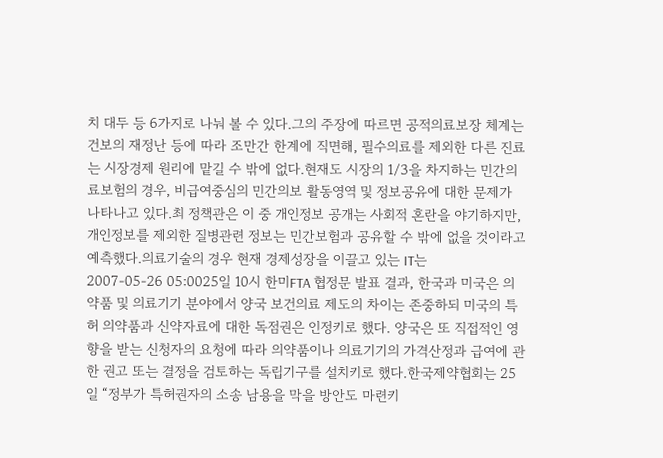치 대두 등 6가지로 나눠 볼 수 있다.그의 주장에 따르면 공적의료보장 체계는 건보의 재정난 등에 따라 조만간 한계에 직면해, 필수의료를 제외한 다른 진료는 시장경제 원리에 맡길 수 밖에 없다.현재도 시장의 1/3을 차지하는 민간의료보험의 경우, 비급여중심의 민간의보 활동영역 및 정보공유에 대한 문제가 나타나고 있다.최 정책관은 이 중 개인정보 공개는 사회적 혼란을 야기하지만, 개인정보를 제외한 질병관련 정보는 민간보험과 공유할 수 밖에 없을 것이라고 예측했다.의료기술의 경우 현재 경제성장을 이끌고 있는 IT는
2007-05-26 05:0025일 10시 한미FTA 협정문 발표 결과, 한국과 미국은 의약품 및 의료기기 분야에서 양국 보건의료 제도의 차이는 존중하되 미국의 특허 의약품과 신약자료에 대한 독점권은 인정키로 했다. 양국은 또 직접적인 영향을 받는 신청자의 요청에 따라 의약품이나 의료기기의 가격산정과 급여에 관한 권고 또는 결정을 검토하는 독립기구를 설치키로 했다.한국제약협회는 25일 “정부가 특허권자의 소송 남용을 막을 방안도 마련키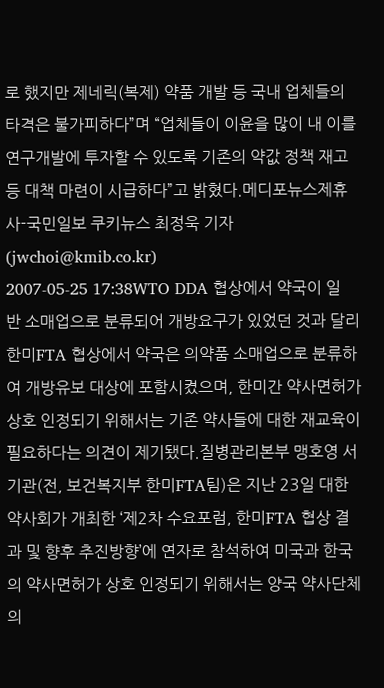로 했지만 제네릭(복제) 약품 개발 등 국내 업체들의 타격은 불가피하다”며 “업체들이 이윤을 많이 내 이를 연구개발에 투자할 수 있도록 기존의 약값 정책 재고 등 대책 마련이 시급하다”고 밝혔다.메디포뉴스제휴사-국민일보 쿠키뉴스 최정욱 기자(jwchoi@kmib.co.kr)
2007-05-25 17:38WTO DDA 협상에서 약국이 일반 소매업으로 분류되어 개방요구가 있었던 것과 달리 한미FTA 협상에서 약국은 의약품 소매업으로 분류하여 개방유보 대상에 포함시켰으며, 한미간 약사면허가 상호 인정되기 위해서는 기존 약사들에 대한 재교육이 필요하다는 의견이 제기됐다.질병관리본부 맹호영 서기관(전, 보건복지부 한미FTA팀)은 지난 23일 대한약사회가 개최한 ‘제2차 수요포럼, 한미FTA 협상 결과 및 향후 추진방향’에 연자로 참석하여 미국과 한국의 약사면허가 상호 인정되기 위해서는 양국 약사단체의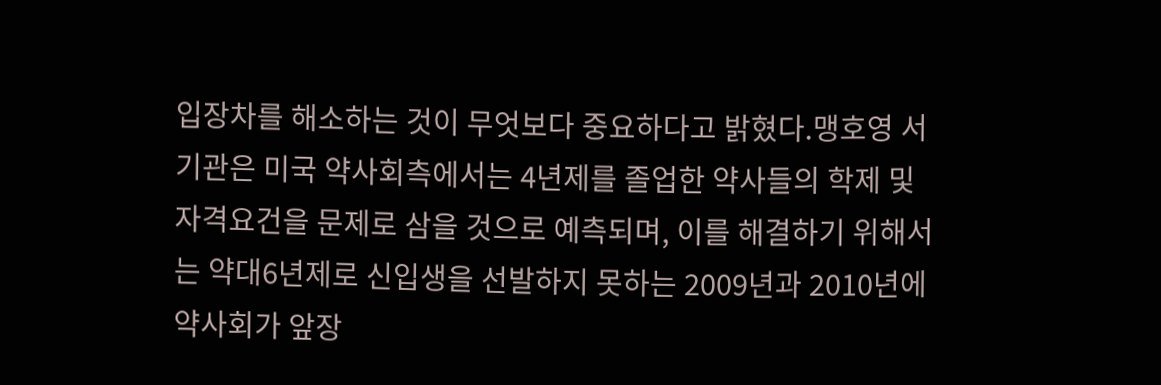입장차를 해소하는 것이 무엇보다 중요하다고 밝혔다.맹호영 서기관은 미국 약사회측에서는 4년제를 졸업한 약사들의 학제 및 자격요건을 문제로 삼을 것으로 예측되며, 이를 해결하기 위해서는 약대6년제로 신입생을 선발하지 못하는 2009년과 2010년에 약사회가 앞장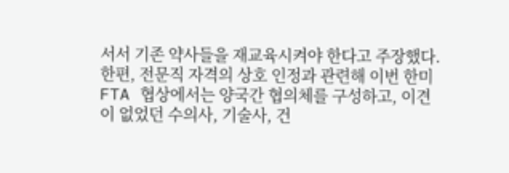서서 기존 약사들을 재교육시켜야 한다고 주장했다.한편, 전문직 자격의 상호 인정과 관련해 이번 한미FTA 협상에서는 양국간 협의체를 구성하고, 이견이 없었던 수의사, 기술사, 건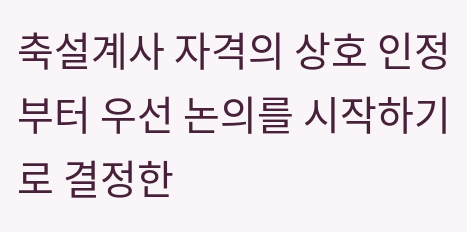축설계사 자격의 상호 인정부터 우선 논의를 시작하기로 결정한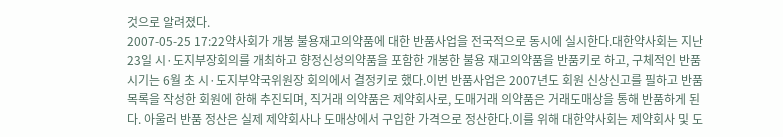것으로 알려졌다.
2007-05-25 17:22약사회가 개봉 불용재고의약품에 대한 반품사업을 전국적으로 동시에 실시한다.대한약사회는 지난 23일 시·도지부장회의를 개최하고 향정신성의약품을 포함한 개봉한 불용 재고의약품을 반품키로 하고, 구체적인 반품 시기는 6월 초 시·도지부약국위원장 회의에서 결정키로 했다.이번 반품사업은 2007년도 회원 신상신고를 필하고 반품목록을 작성한 회원에 한해 추진되며, 직거래 의약품은 제약회사로, 도매거래 의약품은 거래도매상을 통해 반품하게 된다. 아울러 반품 정산은 실제 제약회사나 도매상에서 구입한 가격으로 정산한다.이를 위해 대한약사회는 제약회사 및 도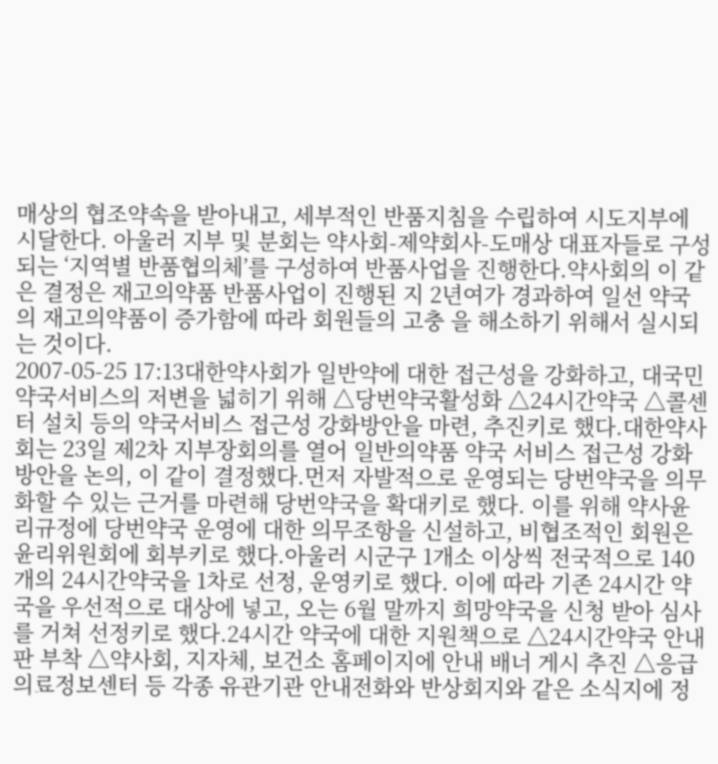매상의 협조약속을 받아내고, 세부적인 반품지침을 수립하여 시도지부에 시달한다. 아울러 지부 및 분회는 약사회-제약회사-도매상 대표자들로 구성되는 ‘지역별 반품협의체’를 구성하여 반품사업을 진행한다.약사회의 이 같은 결정은 재고의약품 반품사업이 진행된 지 2년여가 경과하여 일선 약국의 재고의약품이 증가함에 따라 회원들의 고충 을 해소하기 위해서 실시되는 것이다.
2007-05-25 17:13대한약사회가 일반약에 대한 접근성을 강화하고, 대국민 약국서비스의 저변을 넓히기 위해 △당번약국활성화 △24시간약국 △콜센터 설치 등의 약국서비스 접근성 강화방안을 마련, 추진키로 했다.대한약사회는 23일 제2차 지부장회의를 열어 일반의약품 약국 서비스 접근성 강화 방안을 논의, 이 같이 결정했다.먼저 자발적으로 운영되는 당번약국을 의무화할 수 있는 근거를 마련해 당번약국을 확대키로 했다. 이를 위해 약사윤리규정에 당번약국 운영에 대한 의무조항을 신설하고, 비협조적인 회원은 윤리위원회에 회부키로 했다.아울러 시군구 1개소 이상씩 전국적으로 140개의 24시간약국을 1차로 선정, 운영키로 했다. 이에 따라 기존 24시간 약국을 우선적으로 대상에 넣고, 오는 6월 말까지 희망약국을 신청 받아 심사를 거쳐 선정키로 했다.24시간 약국에 대한 지원책으로 △24시간약국 안내판 부착 △약사회, 지자체, 보건소 홈페이지에 안내 배너 게시 추진 △응급의료정보센터 등 각종 유관기관 안내전화와 반상회지와 같은 소식지에 정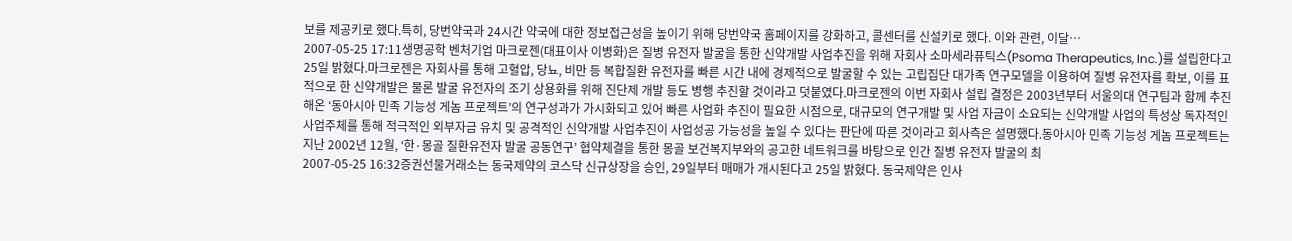보를 제공키로 했다.특히, 당번약국과 24시간 약국에 대한 정보접근성을 높이기 위해 당번약국 홈페이지를 강화하고, 콜센터를 신설키로 했다. 이와 관련, 이달…
2007-05-25 17:11생명공학 벤처기업 마크로젠(대표이사 이병화)은 질병 유전자 발굴을 통한 신약개발 사업추진을 위해 자회사 소마세라퓨틱스(Psoma Therapeutics, Inc.)를 설립한다고 25일 밝혔다.마크로젠은 자회사를 통해 고혈압, 당뇨, 비만 등 복합질환 유전자를 빠른 시간 내에 경제적으로 발굴할 수 있는 고립집단 대가족 연구모델을 이용하여 질병 유전자를 확보, 이를 표적으로 한 신약개발은 물론 발굴 유전자의 조기 상용화를 위해 진단제 개발 등도 병행 추진할 것이라고 덧붙였다.마크로젠의 이번 자회사 설립 결정은 2003년부터 서울의대 연구팀과 함께 추진해온 ‘동아시아 민족 기능성 게놈 프로젝트’의 연구성과가 가시화되고 있어 빠른 사업화 추진이 필요한 시점으로, 대규모의 연구개발 및 사업 자금이 소요되는 신약개발 사업의 특성상 독자적인 사업주체를 통해 적극적인 외부자금 유치 및 공격적인 신약개발 사업추진이 사업성공 가능성을 높일 수 있다는 판단에 따른 것이라고 회사측은 설명했다.동아시아 민족 기능성 게놈 프로젝트는 지난 2002년 12월, ‘한·몽골 질환유전자 발굴 공동연구’ 협약체결을 통한 몽골 보건복지부와의 공고한 네트워크를 바탕으로 인간 질병 유전자 발굴의 최
2007-05-25 16:32증권선물거래소는 동국제약의 코스닥 신규상장을 승인, 29일부터 매매가 개시된다고 25일 밝혔다. 동국제약은 인사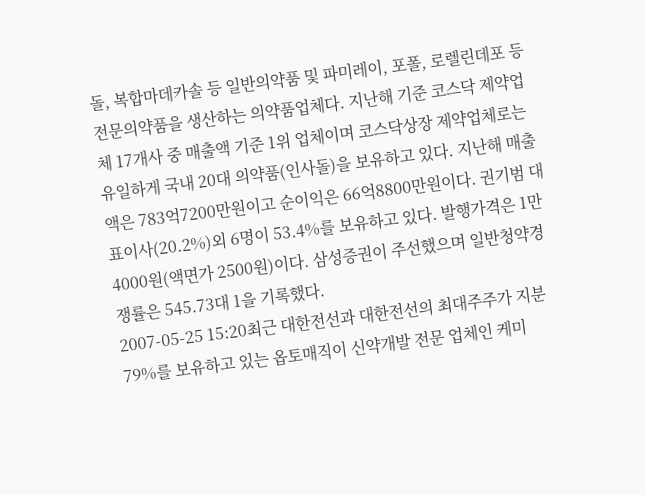돌, 복합마데카솔 등 일반의약품 및 파미레이, 포폴, 로렐린데포 등 전문의약품을 생산하는 의약품업체다. 지난해 기준 코스닥 제약업체 17개사 중 매출액 기준 1위 업체이며 코스닥상장 제약업체로는 유일하게 국내 20대 의약품(인사돌)을 보유하고 있다. 지난해 매출액은 783억7200만원이고 순이익은 66억8800만원이다. 권기범 대표이사(20.2%)외 6명이 53.4%를 보유하고 있다. 발행가격은 1만4000원(액면가 2500원)이다. 삼성증권이 주선했으며 일반청약경쟁률은 545.73대 1을 기록했다.
2007-05-25 15:20최근 대한전선과 대한전선의 최대주주가 지분79%를 보유하고 있는 옵토매직이 신약개발 전문 업체인 케미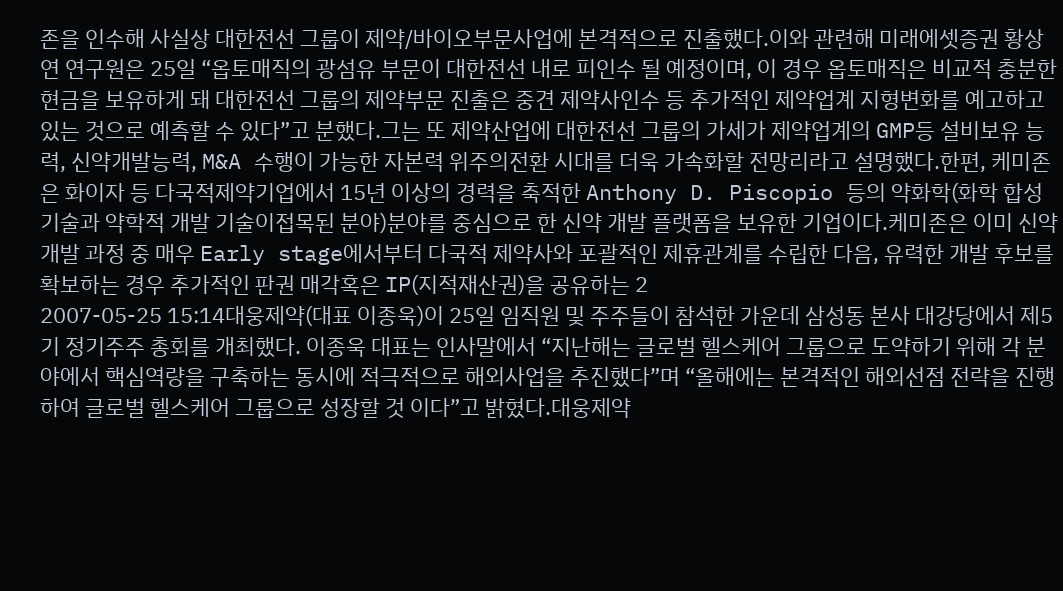존을 인수해 사실상 대한전선 그룹이 제약/바이오부문사업에 본격적으로 진출했다.이와 관련해 미래에셋증권 황상연 연구원은 25일 “옵토매직의 광섬유 부문이 대한전선 내로 피인수 될 예정이며, 이 경우 옵토매직은 비교적 충분한 현금을 보유하게 돼 대한전선 그룹의 제약부문 진출은 중견 제약사인수 등 추가적인 제약업계 지형변화를 예고하고 있는 것으로 예측할 수 있다”고 분했다.그는 또 제약산업에 대한전선 그룹의 가세가 제약업계의 GMP등 설비보유 능력, 신약개발능력, M&A 수행이 가능한 자본력 위주의전환 시대를 더욱 가속화할 전망리라고 설명했다.한편, 케미존은 화이자 등 다국적제약기업에서 15년 이상의 경력을 축적한 Anthony D. Piscopio 등의 약화학(화학 합성기술과 약학적 개발 기술이접목된 분야)분야를 중심으로 한 신약 개발 플랫폼을 보유한 기업이다.케미존은 이미 신약 개발 과정 중 매우 Early stage에서부터 다국적 제약사와 포괄적인 제휴관계를 수립한 다음, 유력한 개발 후보를 확보하는 경우 추가적인 판권 매각혹은 IP(지적재산권)을 공유하는 2
2007-05-25 15:14대웅제약(대표 이종욱)이 25일 임직원 및 주주들이 참석한 가운데 삼성동 본사 대강당에서 제5기 정기주주 총회를 개최했다. 이종욱 대표는 인사말에서 “지난해는 글로벌 헬스케어 그룹으로 도약하기 위해 각 분야에서 핵심역량을 구축하는 동시에 적극적으로 해외사업을 추진했다”며 “올해에는 본격적인 해외선점 전략을 진행하여 글로벌 헬스케어 그룹으로 성장할 것 이다”고 밝혔다.대웅제약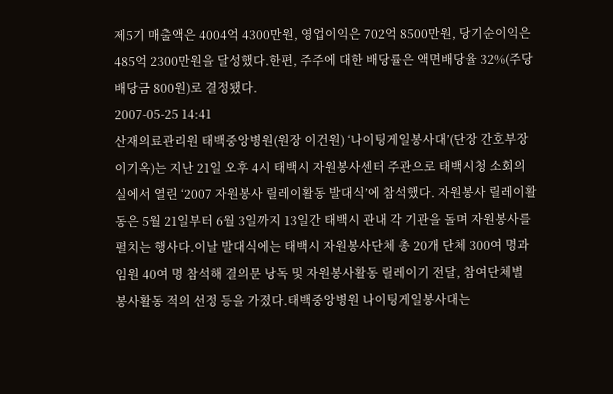제5기 매출액은 4004억 4300만원, 영업이익은 702억 8500만원, 당기순이익은 485억 2300만원을 달성했다.한편, 주주에 대한 배당률은 액면배당율 32%(주당배당금 800원)로 결정됐다.
2007-05-25 14:41
산재의료관리원 태백중앙병원(원장 이건원) ‘나이팅게일봉사대’(단장 간호부장 이기옥)는 지난 21일 오후 4시 태백시 자원봉사센터 주관으로 태백시청 소회의실에서 열린 ‘2007 자원봉사 릴레이활동 발대식’에 참석했다. 자원봉사 릴레이활동은 5월 21일부터 6월 3일까지 13일간 태백시 관내 각 기관을 돌며 자원봉사를 펼치는 행사다.이날 발대식에는 태백시 자원봉사단체 총 20개 단체 300여 명과 임원 40여 명 참석해 결의문 낭독 및 자원봉사활동 릴레이기 전달, 참여단체별 봉사활동 적의 선정 등을 가졌다.태백중앙병원 나이팅게일봉사대는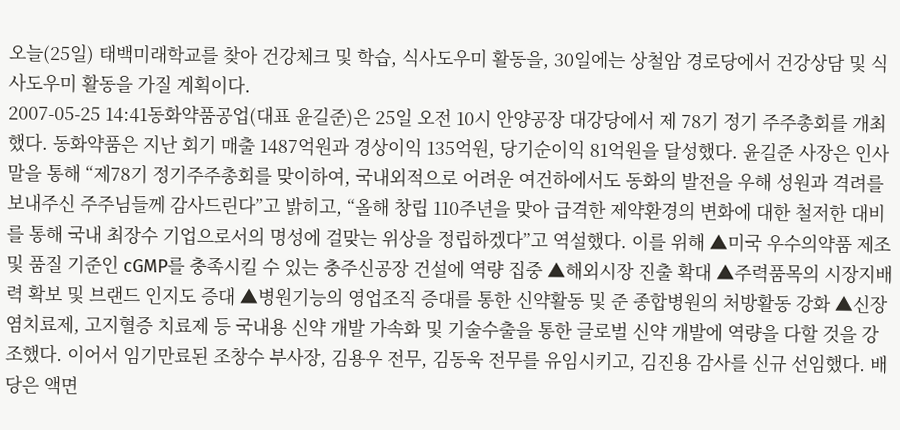오늘(25일) 태백미래학교를 찾아 건강체크 및 학습, 식사도우미 활동을, 30일에는 상철암 경로당에서 건강상담 및 식사도우미 활동을 가질 계획이다.
2007-05-25 14:41동화약품공업(대표 윤길준)은 25일 오전 10시 안양공장 대강당에서 제 78기 정기 주주총회를 개최했다. 동화약품은 지난 회기 매출 1487억원과 경상이익 135억원, 당기순이익 81억원을 달성했다. 윤길준 사장은 인사말을 통해 “제78기 정기주주총회를 맞이하여, 국내외적으로 어려운 여건하에서도 동화의 발전을 우해 성원과 격려를 보내주신 주주님들께 감사드린다”고 밝히고, “올해 창립 110주년을 맞아 급격한 제약환경의 변화에 대한 철저한 대비를 통해 국내 최장수 기업으로서의 명성에 걸맞는 위상을 정립하겠다”고 역설했다. 이를 위해 ▲미국 우수의약품 제조 및 품질 기준인 cGMP를 충족시킬 수 있는 충주신공장 건설에 역량 집중 ▲해외시장 진출 확대 ▲주력품목의 시장지배력 확보 및 브랜드 인지도 증대 ▲병원기능의 영업조직 증대를 통한 신약활동 및 준 종합병원의 처방활동 강화 ▲신장염치료제, 고지혈증 치료제 등 국내용 신약 개발 가속화 및 기술수출을 통한 글로벌 신약 개발에 역량을 다할 것을 강조했다. 이어서 임기만료된 조창수 부사장, 김용우 전무, 김동욱 전무를 유임시키고, 김진용 감사를 신규 선임했다. 배당은 액면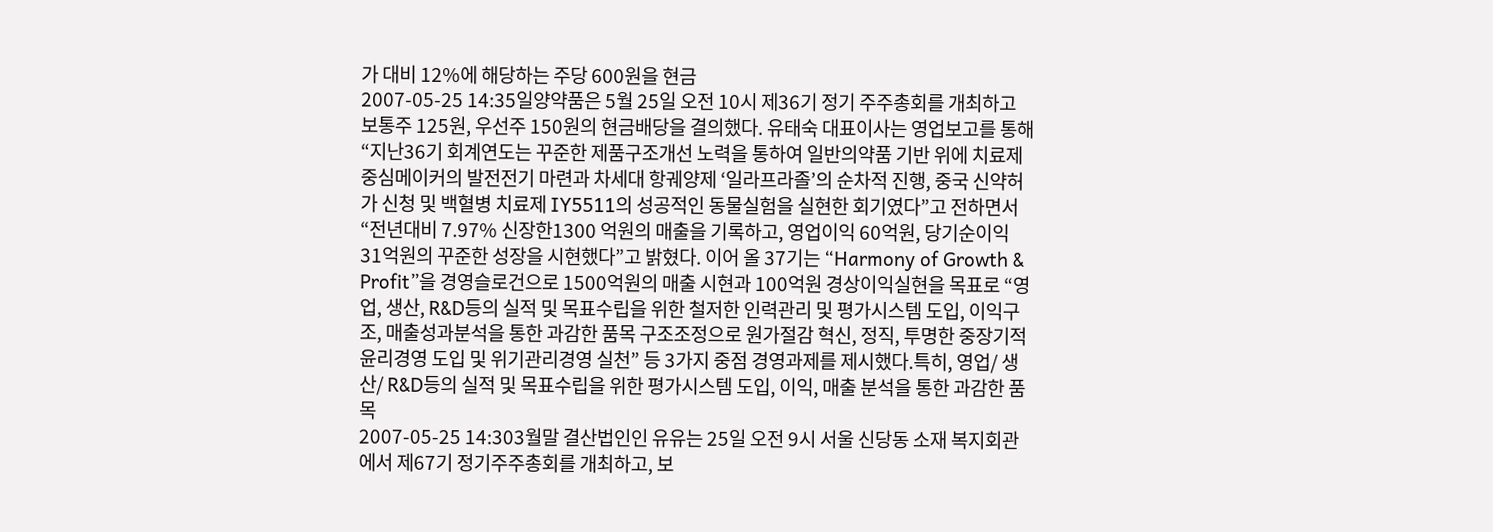가 대비 12%에 해당하는 주당 600원을 현금
2007-05-25 14:35일양약품은 5월 25일 오전 10시 제36기 정기 주주총회를 개최하고 보통주 125원, 우선주 150원의 현금배당을 결의했다. 유태숙 대표이사는 영업보고를 통해 “지난36기 회계연도는 꾸준한 제품구조개선 노력을 통하여 일반의약품 기반 위에 치료제 중심메이커의 발전전기 마련과 차세대 항궤양제 ‘일라프라졸’의 순차적 진행, 중국 신약허가 신청 및 백혈병 치료제 IY5511의 성공적인 동물실험을 실현한 회기였다”고 전하면서 “전년대비 7.97% 신장한1300 억원의 매출을 기록하고, 영업이익 60억원, 당기순이익 31억원의 꾸준한 성장을 시현했다”고 밝혔다. 이어 올 37기는 “Harmony of Growth & Profit”을 경영슬로건으로 1500억원의 매출 시현과 100억원 경상이익실현을 목표로 “영업, 생산, R&D등의 실적 및 목표수립을 위한 철저한 인력관리 및 평가시스템 도입, 이익구조, 매출성과분석을 통한 과감한 품목 구조조정으로 원가절감 혁신, 정직, 투명한 중장기적 윤리경영 도입 및 위기관리경영 실천” 등 3가지 중점 경영과제를 제시했다.특히, 영업/ 생산/ R&D등의 실적 및 목표수립을 위한 평가시스템 도입, 이익, 매출 분석을 통한 과감한 품목
2007-05-25 14:303월말 결산법인인 유유는 25일 오전 9시 서울 신당동 소재 복지회관에서 제67기 정기주주총회를 개최하고, 보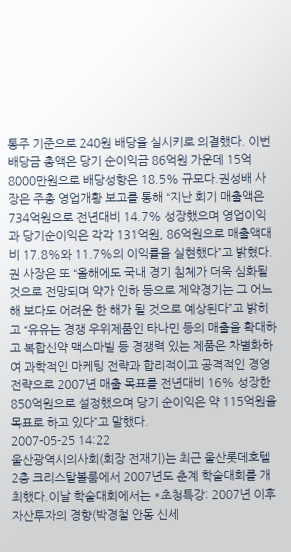통주 기준으로 240원 배당을 실시키로 의결했다. 이번 배당금 총액은 당기 순이익금 86억원 가운데 15억8000만원으로 배당성향은 18.5% 규모다.권성배 사장은 주총 영업개황 보고를 통해 “지난 회기 매출액은 734억원으로 전년대비 14.7% 성장했으며 영업이익과 당기순이익은 각각 131억원, 86억원으로 매출액대비 17.8%와 11.7%의 이익률을 실현했다”고 밝혔다.권 사장은 또 “올해에도 국내 경기 침체가 더욱 심화될 것으로 전망되며 약가 인하 등으로 제약경기는 그 어느 해 보다도 어려운 한 해가 될 것으로 예상된다”고 밝히고 “유유는 경쟁 우위제품인 타나민 등의 매출을 확대하고 복합신약 맥스마빌 등 경쟁력 있는 제품은 차별화하여 과학적인 마케팅 전략과 합리적이고 공격적인 경영전략으로 2007년 매출 목표를 전년대비 16% 성장한 850억원으로 설정했으며 당기 순이익은 약 115억원을 목표로 하고 있다”고 말했다.
2007-05-25 14:22
울산광역시의사회(회장 전재기)는 최근 울산롯데호텔 2층 크리스탈볼룸에서 2007년도 춘계 학술대회를 개최했다.이날 학술대회에서는 *초청특강: 2007년 이후 자산투자의 경향(박경철 안동 신세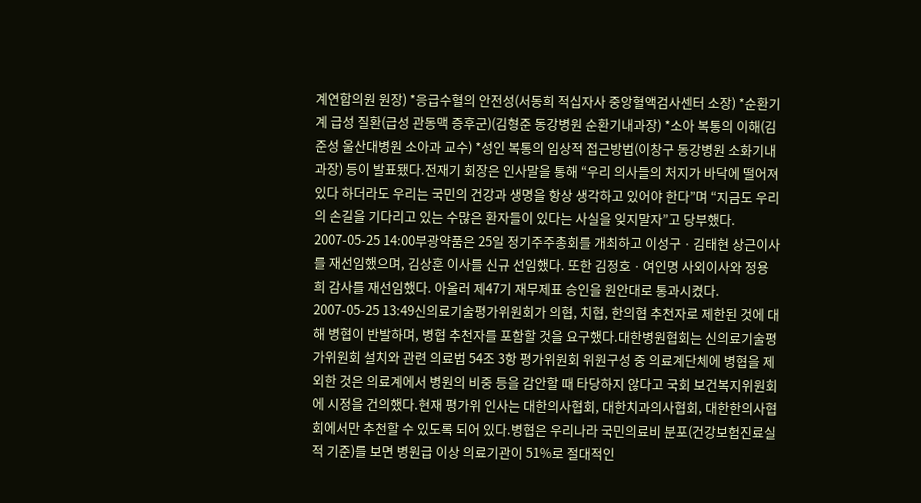계연합의원 원장) *응급수혈의 안전성(서동희 적십자사 중앙혈액검사센터 소장) *순환기계 급성 질환(급성 관동맥 증후군)(김형준 동강병원 순환기내과장) *소아 복통의 이해(김준성 울산대병원 소아과 교수) *성인 복통의 임상적 접근방법(이창구 동강병원 소화기내과장) 등이 발표됐다.전재기 회장은 인사말을 통해 “우리 의사들의 처지가 바닥에 떨어져 있다 하더라도 우리는 국민의 건강과 생명을 항상 생각하고 있어야 한다”며 “지금도 우리의 손길을 기다리고 있는 수많은 환자들이 있다는 사실을 잊지말자”고 당부했다.
2007-05-25 14:00부광약품은 25일 정기주주총회를 개최하고 이성구ㆍ김태현 상근이사를 재선임했으며, 김상훈 이사를 신규 선임했다. 또한 김정호ㆍ여인명 사외이사와 정용희 감사를 재선임했다. 아울러 제47기 재무제표 승인을 원안대로 통과시켰다.
2007-05-25 13:49신의료기술평가위원회가 의협, 치협, 한의협 추천자로 제한된 것에 대해 병협이 반발하며, 병협 추천자를 포함할 것을 요구했다.대한병원협회는 신의료기술평가위원회 설치와 관련 의료법 54조 3항 평가위원회 위원구성 중 의료계단체에 병협을 제외한 것은 의료계에서 병원의 비중 등을 감안할 때 타당하지 않다고 국회 보건복지위원회에 시정을 건의했다.현재 평가위 인사는 대한의사협회, 대한치과의사협회, 대한한의사협회에서만 추천할 수 있도록 되어 있다.병협은 우리나라 국민의료비 분포(건강보험진료실적 기준)를 보면 병원급 이상 의료기관이 51%로 절대적인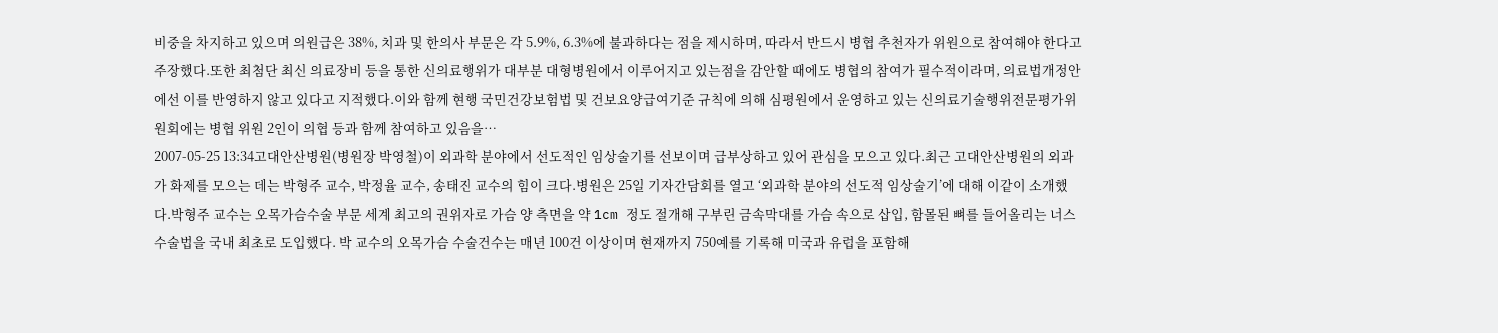비중을 차지하고 있으며 의원급은 38%, 치과 및 한의사 부문은 각 5.9%, 6.3%에 불과하다는 점을 제시하며, 따라서 반드시 병협 추천자가 위원으로 참여해야 한다고 주장했다.또한 최첨단 최신 의료장비 등을 통한 신의료행위가 대부분 대형병원에서 이루어지고 있는점을 감안할 때에도 병협의 참여가 필수적이라며, 의료법개정안에선 이를 반영하지 않고 있다고 지적했다.이와 함께 현행 국민건강보험법 및 건보요양급여기준 규칙에 의해 심평원에서 운영하고 있는 신의료기술행위전문평가위원회에는 병협 위원 2인이 의협 등과 함께 참여하고 있음을…
2007-05-25 13:34고대안산병원(병원장 박영철)이 외과학 분야에서 선도적인 임상술기를 선보이며 급부상하고 있어 관심을 모으고 있다.최근 고대안산병원의 외과가 화제를 모으는 데는 박형주 교수, 박정율 교수, 송태진 교수의 힘이 크다.병원은 25일 기자간담회를 열고 ‘외과학 분야의 선도적 임상술기’에 대해 이같이 소개했다.박형주 교수는 오목가슴수술 부문 세계 최고의 권위자로 가슴 양 측면을 약 1cm 정도 절개해 구부린 금속막대를 가슴 속으로 삽입, 함몰된 뼈를 들어올리는 너스수술법을 국내 최초로 도입했다. 박 교수의 오목가슴 수술건수는 매년 100건 이상이며 현재까지 750예를 기록해 미국과 유럽을 포함해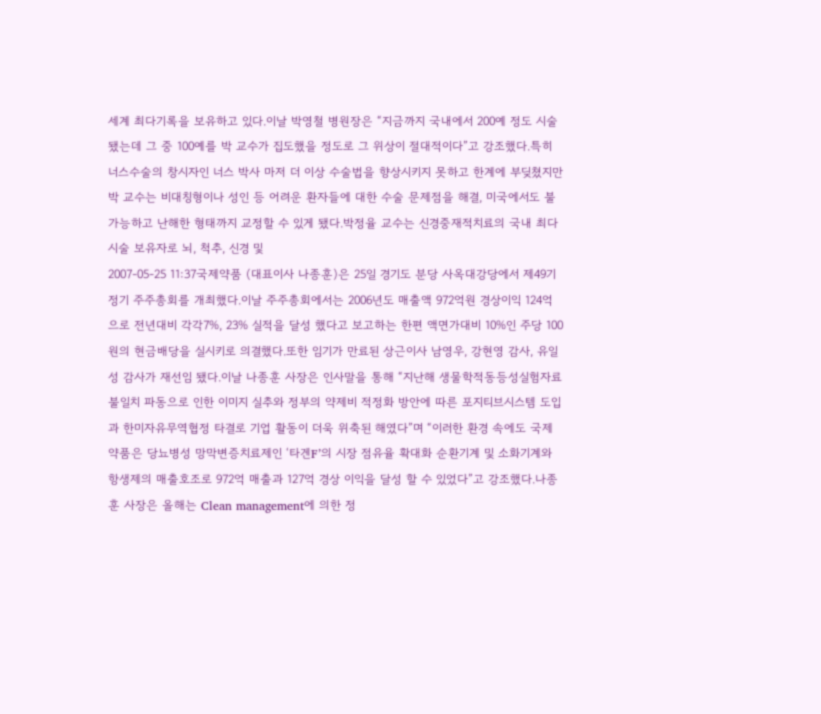세계 최다기록을 보유하고 있다.이날 박영철 병원장은 “지금까지 국내에서 200예 정도 시술 됐는데 그 중 100예를 박 교수가 집도했을 정도로 그 위상이 절대적이다”고 강조했다.특히 너스수술의 창시자인 너스 박사 마저 더 이상 수술법을 향상시키지 못하고 한계에 부딪쳤지만 박 교수는 비대칭형이나 성인 등 어려운 환자들에 대한 수술 문제점을 해결, 미국에서도 불가능하고 난해한 형태까지 교정할 수 있게 됐다.박정율 교수는 신경중재적치료의 국내 최다 시술 보유자로 뇌, 척추, 신경 및
2007-05-25 11:37국제약품 (대표이사 나종훈)은 25일 경기도 분당 사옥대강당에서 제49기 정기 주주총회를 개최했다.이날 주주총회에서는 2006년도 매출액 972억원 경상이익 124억으로 전년대비 각각7%, 23% 실적을 달성 했다고 보고하는 한편 액면가대비 10%인 주당 100원의 현금배당을 실시키로 의결했다.또한 임기가 만료된 상근이사 남영우, 강현영 감사, 유일성 감사가 재선임 됐다.이날 나종훈 사장은 인사말을 통해 “지난해 생물학적동등성실험자료 불일치 파동으로 인한 이미지 실추와 정부의 약제비 적정화 방안에 따른 포지티브시스템 도입과 한미자유무역협정 타결로 기업 활동이 더욱 위축된 해였다”며 “이러한 환경 속에도 국제약품은 당뇨병성 망막변증치료제인 ‘타겐F’의 시장 점유율 확대화 순환기계 및 소화기계와 항생제의 매출호조로 972억 매출과 127억 경상 이익을 달성 할 수 있었다”고 강조했다.나종훈 사장은 올해는 Clean management에 의한 정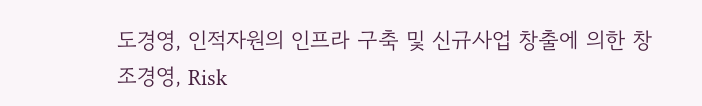도경영, 인적자원의 인프라 구축 및 신규사업 창출에 의한 창조경영, Risk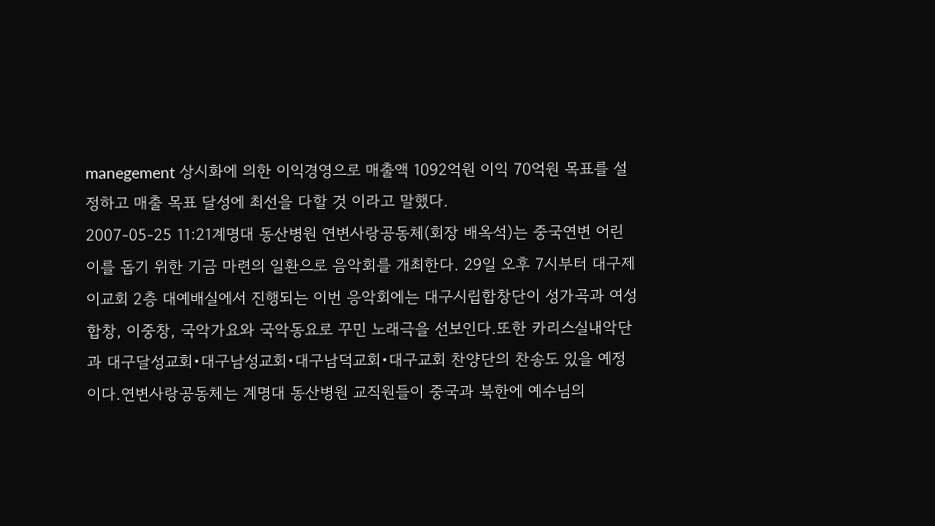manegement 상시화에 의한 이익경영으로 매출액 1092억원 이익 70억원 목표를 설정하고 매출 목표 달성에 최선을 다할 것 이라고 말했다.
2007-05-25 11:21계명대 동산병원 연변사랑공동체(회장 배옥석)는 중국연변 어린이를 돕기 위한 기금 마련의 일환으로 음악회를 개최한다. 29일 오후 7시부터 대구제이교회 2층 대예배실에서 진행되는 이번 응악회에는 대구시립합창단이 성가곡과 여성합창, 이중창, 국악가요와 국악동요로 꾸민 노래극을 선보인다.또한 카리스실내악단과 대구달성교회•대구남성교회•대구남덕교회•대구교회 찬양단의 찬송도 있을 예정이다.연변사랑공동체는 계명대 동산병원 교직원들이 중국과 북한에 예수님의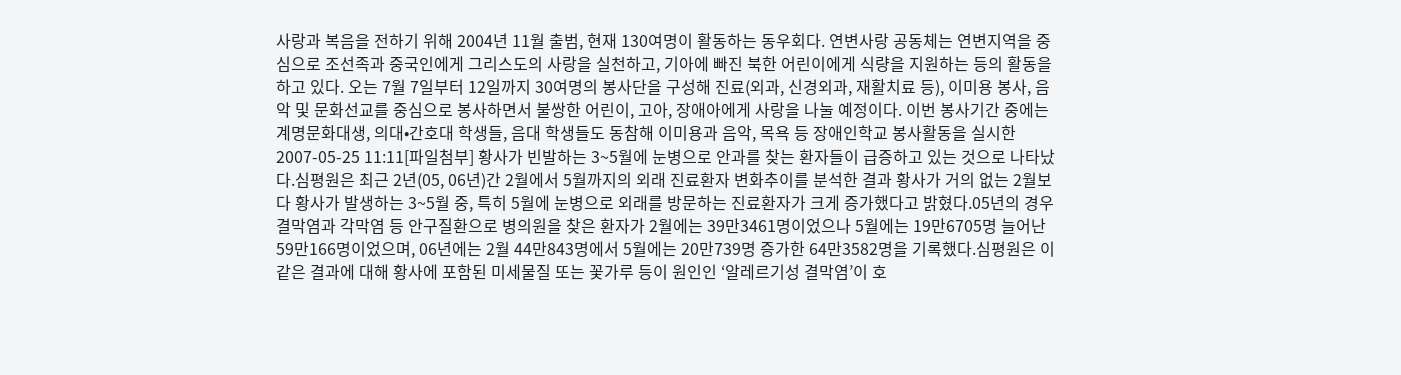사랑과 복음을 전하기 위해 2004년 11월 출범, 현재 130여명이 활동하는 동우회다. 연변사랑 공동체는 연변지역을 중심으로 조선족과 중국인에게 그리스도의 사랑을 실천하고, 기아에 빠진 북한 어린이에게 식량을 지원하는 등의 활동을 하고 있다. 오는 7월 7일부터 12일까지 30여명의 봉사단을 구성해 진료(외과, 신경외과, 재활치료 등), 이미용 봉사, 음악 및 문화선교를 중심으로 봉사하면서 불쌍한 어린이, 고아, 장애아에게 사랑을 나눌 예정이다. 이번 봉사기간 중에는 계명문화대생, 의대•간호대 학생들, 음대 학생들도 동참해 이미용과 음악, 목욕 등 장애인학교 봉사활동을 실시한
2007-05-25 11:11[파일첨부] 황사가 빈발하는 3~5월에 눈병으로 안과를 찾는 환자들이 급증하고 있는 것으로 나타났다.심평원은 최근 2년(05, 06년)간 2월에서 5월까지의 외래 진료환자 변화추이를 분석한 결과 황사가 거의 없는 2월보다 황사가 발생하는 3~5월 중, 특히 5월에 눈병으로 외래를 방문하는 진료환자가 크게 증가했다고 밝혔다.05년의 경우 결막염과 각막염 등 안구질환으로 병의원을 찾은 환자가 2월에는 39만3461명이었으나 5월에는 19만6705명 늘어난 59만166명이었으며, 06년에는 2월 44만843명에서 5월에는 20만739명 증가한 64만3582명을 기록했다.심평원은 이 같은 결과에 대해 황사에 포함된 미세물질 또는 꽃가루 등이 원인인 ‘알레르기성 결막염’이 호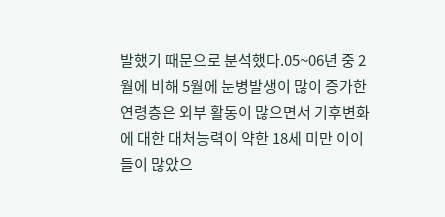발했기 때문으로 분석했다.05~06년 중 2월에 비해 5월에 눈병발생이 많이 증가한 연령층은 외부 활동이 많으면서 기후변화에 대한 대처능력이 약한 18세 미만 이이들이 많았으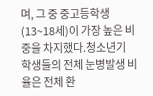며, 그 중 중고등학생(13~18세)이 가장 높은 비중을 차지했다.청소년기 학생들의 전체 눈병발생 비율은 전체 환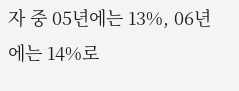자 중 05년에는 13%, 06년에는 14%로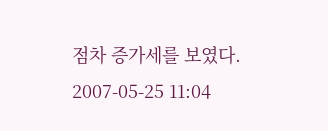점차 증가세를 보였다.
2007-05-25 11:04